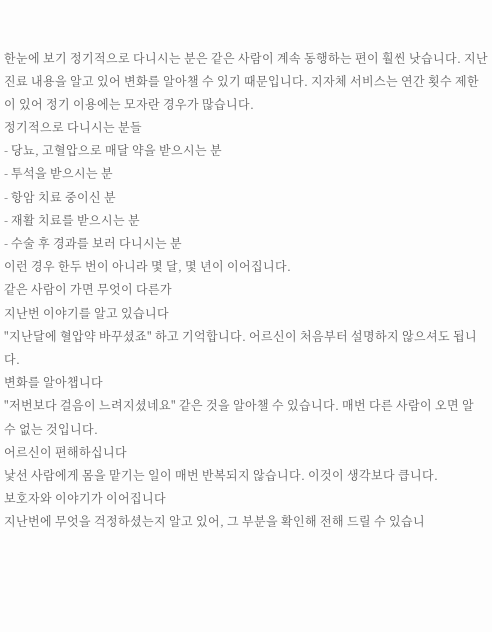한눈에 보기 정기적으로 다니시는 분은 같은 사람이 계속 동행하는 편이 훨씬 낫습니다. 지난 진료 내용을 알고 있어 변화를 알아챌 수 있기 때문입니다. 지자체 서비스는 연간 횟수 제한이 있어 정기 이용에는 모자란 경우가 많습니다.
정기적으로 다니시는 분들
- 당뇨, 고혈압으로 매달 약을 받으시는 분
- 투석을 받으시는 분
- 항암 치료 중이신 분
- 재활 치료를 받으시는 분
- 수술 후 경과를 보러 다니시는 분
이런 경우 한두 번이 아니라 몇 달, 몇 년이 이어집니다.
같은 사람이 가면 무엇이 다른가
지난번 이야기를 알고 있습니다
"지난달에 혈압약 바꾸셨죠" 하고 기억합니다. 어르신이 처음부터 설명하지 않으셔도 됩니다.
변화를 알아챕니다
"저번보다 걸음이 느려지셨네요" 같은 것을 알아챌 수 있습니다. 매번 다른 사람이 오면 알 수 없는 것입니다.
어르신이 편해하십니다
낯선 사람에게 몸을 맡기는 일이 매번 반복되지 않습니다. 이것이 생각보다 큽니다.
보호자와 이야기가 이어집니다
지난번에 무엇을 걱정하셨는지 알고 있어, 그 부분을 확인해 전해 드릴 수 있습니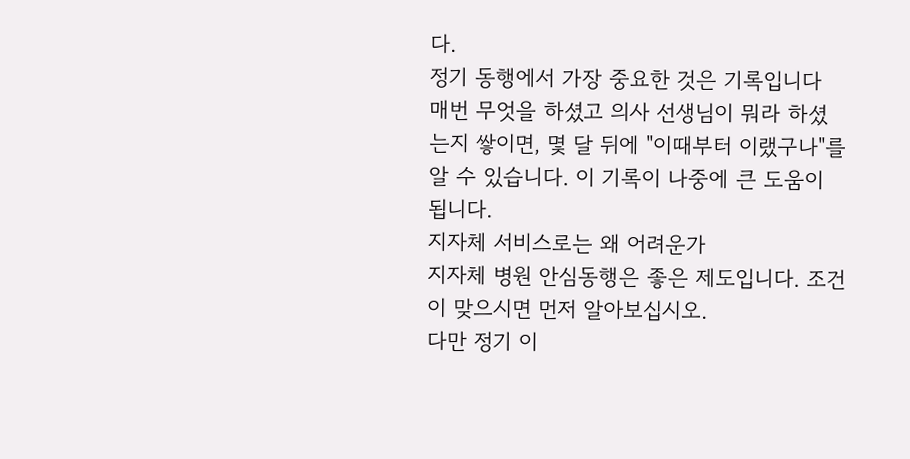다.
정기 동행에서 가장 중요한 것은 기록입니다 매번 무엇을 하셨고 의사 선생님이 뭐라 하셨는지 쌓이면, 몇 달 뒤에 "이때부터 이랬구나"를 알 수 있습니다. 이 기록이 나중에 큰 도움이 됩니다.
지자체 서비스로는 왜 어려운가
지자체 병원 안심동행은 좋은 제도입니다. 조건이 맞으시면 먼저 알아보십시오.
다만 정기 이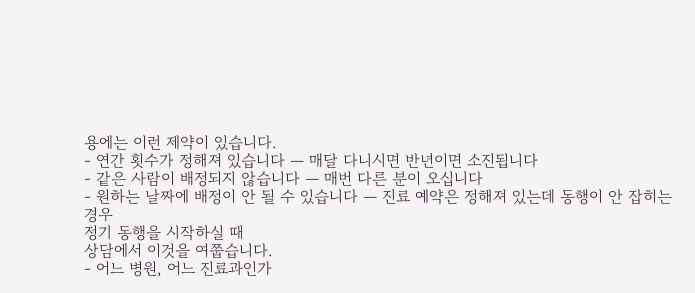용에는 이런 제약이 있습니다.
- 연간 횟수가 정해져 있습니다 — 매달 다니시면 반년이면 소진됩니다
- 같은 사람이 배정되지 않습니다 — 매번 다른 분이 오십니다
- 원하는 날짜에 배정이 안 될 수 있습니다 — 진료 예약은 정해져 있는데 동행이 안 잡히는 경우
정기 동행을 시작하실 때
상담에서 이것을 여쭙습니다.
- 어느 병원, 어느 진료과인가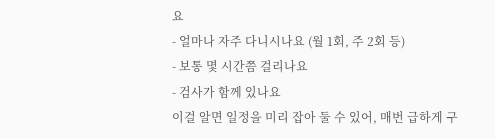요
- 얼마나 자주 다니시나요 (월 1회, 주 2회 등)
- 보통 몇 시간쯤 걸리나요
- 검사가 함께 있나요
이걸 알면 일정을 미리 잡아 둘 수 있어, 매번 급하게 구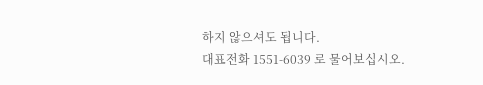하지 않으셔도 됩니다.
대표전화 1551-6039 로 물어보십시오.